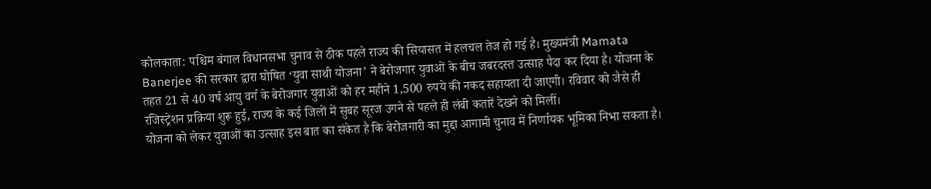कोलकाता: पश्चिम बंगाल विधानसभा चुनाव से ठीक पहले राज्य की सियासत में हलचल तेज हो गई है। मुख्यमंत्री Mamata Banerjee की सरकार द्वारा घोषित ‘युवा साथी योजना’ ने बेरोजगार युवाओं के बीच जबरदस्त उत्साह पैदा कर दिया है। योजना के तहत 21 से 40 वर्ष आयु वर्ग के बेरोजगार युवाओं को हर महीने 1,500 रुपये की नकद सहायता दी जाएगी। रविवार को जैसे ही रजिस्ट्रेशन प्रक्रिया शुरू हुई, राज्य के कई जिलों में सुबह सूरज उगने से पहले ही लंबी कतारें देखने को मिलीं।
योजना को लेकर युवाओं का उत्साह इस बात का संकेत है कि बेरोजगारी का मुद्दा आगामी चुनाव में निर्णायक भूमिका निभा सकता है।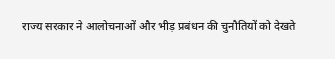राज्य सरकार ने आलोचनाओं और भीड़ प्रबंधन की चुनौतियों को देखते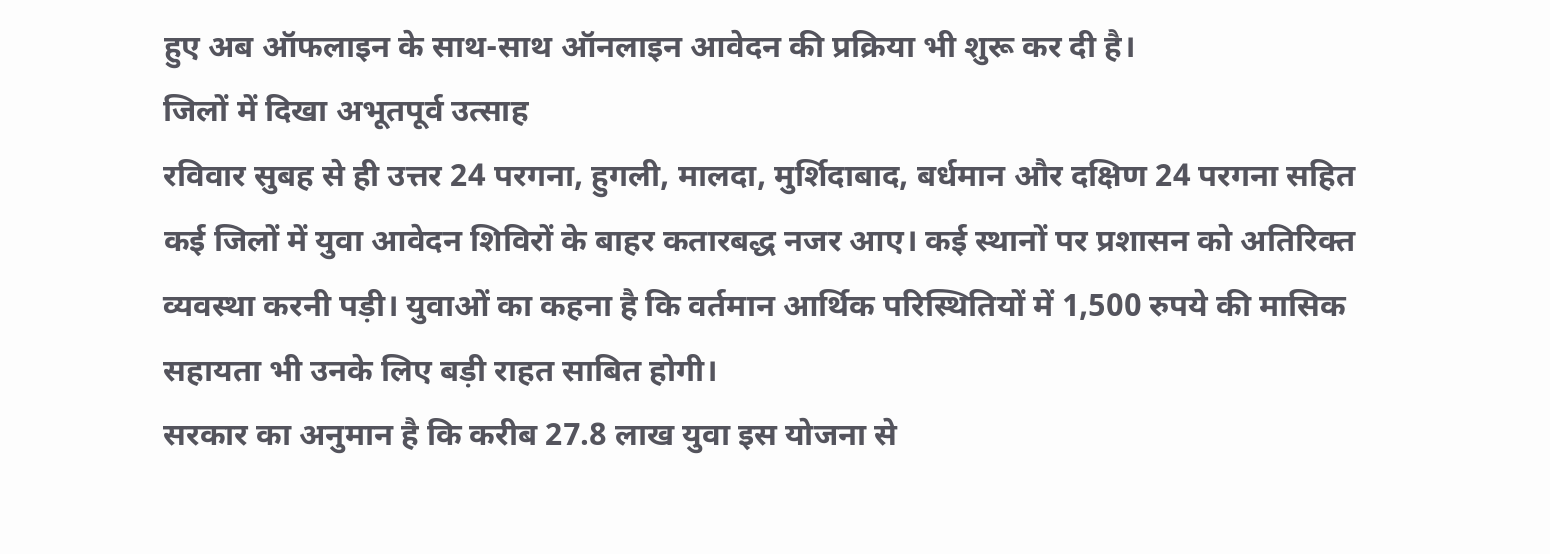हुए अब ऑफलाइन के साथ-साथ ऑनलाइन आवेदन की प्रक्रिया भी शुरू कर दी है।
जिलों में दिखा अभूतपूर्व उत्साह
रविवार सुबह से ही उत्तर 24 परगना, हुगली, मालदा, मुर्शिदाबाद, बर्धमान और दक्षिण 24 परगना सहित कई जिलों में युवा आवेदन शिविरों के बाहर कतारबद्ध नजर आए। कई स्थानों पर प्रशासन को अतिरिक्त व्यवस्था करनी पड़ी। युवाओं का कहना है कि वर्तमान आर्थिक परिस्थितियों में 1,500 रुपये की मासिक सहायता भी उनके लिए बड़ी राहत साबित होगी।
सरकार का अनुमान है कि करीब 27.8 लाख युवा इस योजना से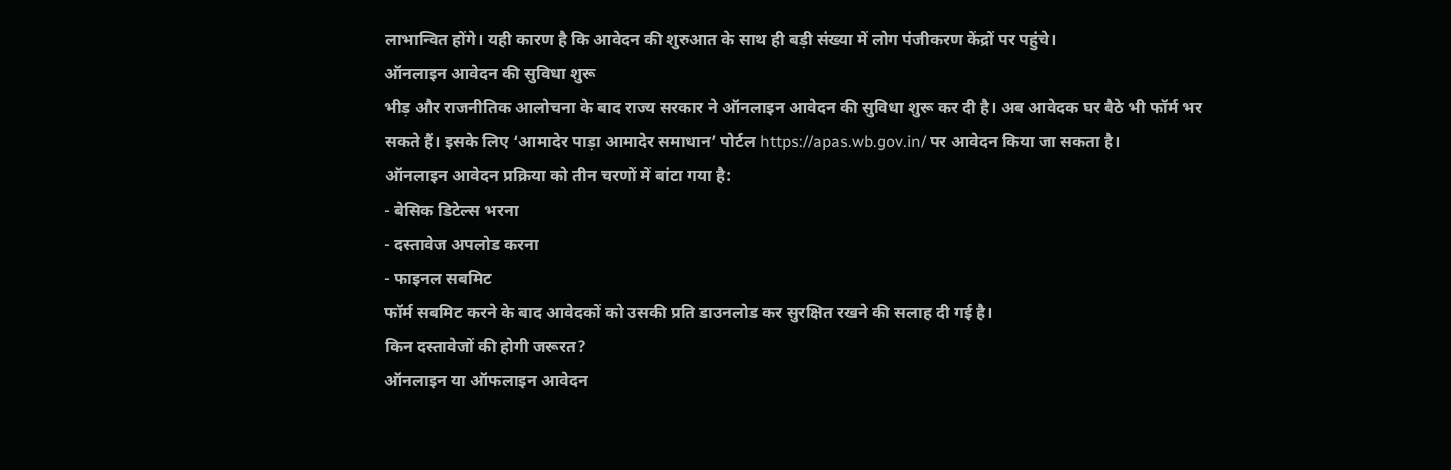लाभान्वित होंगे। यही कारण है कि आवेदन की शुरुआत के साथ ही बड़ी संख्या में लोग पंजीकरण केंद्रों पर पहुंचे।
ऑनलाइन आवेदन की सुविधा शुरू
भीड़ और राजनीतिक आलोचना के बाद राज्य सरकार ने ऑनलाइन आवेदन की सुविधा शुरू कर दी है। अब आवेदक घर बैठे भी फॉर्म भर सकते हैं। इसके लिए ‘आमादेर पाड़ा आमादेर समाधान’ पोर्टल https://apas.wb.gov.in/ पर आवेदन किया जा सकता है।
ऑनलाइन आवेदन प्रक्रिया को तीन चरणों में बांटा गया है:
- बेसिक डिटेल्स भरना
- दस्तावेज अपलोड करना
- फाइनल सबमिट
फॉर्म सबमिट करने के बाद आवेदकों को उसकी प्रति डाउनलोड कर सुरक्षित रखने की सलाह दी गई है।
किन दस्तावेजों की होगी जरूरत?
ऑनलाइन या ऑफलाइन आवेदन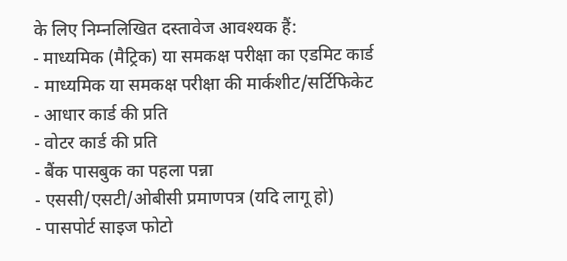के लिए निम्नलिखित दस्तावेज आवश्यक हैं:
- माध्यमिक (मैट्रिक) या समकक्ष परीक्षा का एडमिट कार्ड
- माध्यमिक या समकक्ष परीक्षा की मार्कशीट/सर्टिफिकेट
- आधार कार्ड की प्रति
- वोटर कार्ड की प्रति
- बैंक पासबुक का पहला पन्ना
- एससी/एसटी/ओबीसी प्रमाणपत्र (यदि लागू हो)
- पासपोर्ट साइज फोटो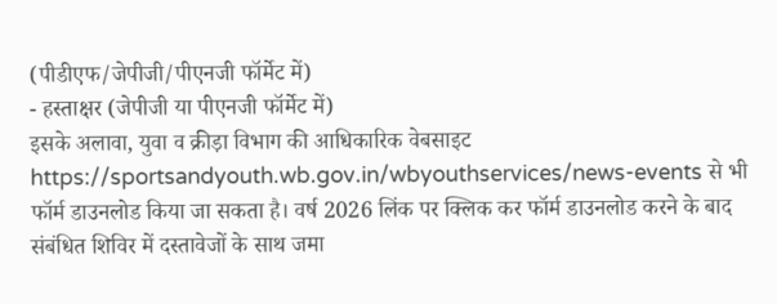(पीडीएफ/जेपीजी/पीएनजी फॉर्मेट में)
- हस्ताक्षर (जेपीजी या पीएनजी फॉर्मेट में)
इसके अलावा, युवा व क्रीड़ा विभाग की आधिकारिक वेबसाइट https://sportsandyouth.wb.gov.in/wbyouthservices/news-events से भी फॉर्म डाउनलोड किया जा सकता है। वर्ष 2026 लिंक पर क्लिक कर फॉर्म डाउनलोड करने के बाद संबंधित शिविर में दस्तावेजों के साथ जमा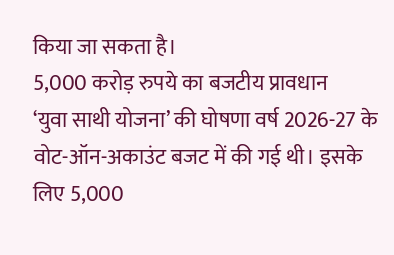किया जा सकता है।
5,000 करोड़ रुपये का बजटीय प्रावधान
‘युवा साथी योजना’ की घोषणा वर्ष 2026-27 के वोट-ऑन-अकाउंट बजट में की गई थी। इसके लिए 5,000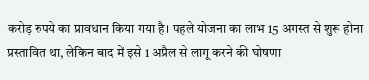करोड़ रुपये का प्रावधान किया गया है। पहले योजना का लाभ 15 अगस्त से शुरू होना प्रस्तावित था, लेकिन बाद में इसे 1 अप्रैल से लागू करने की घोषणा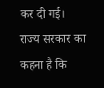कर दी गई।
राज्य सरकार का कहना है कि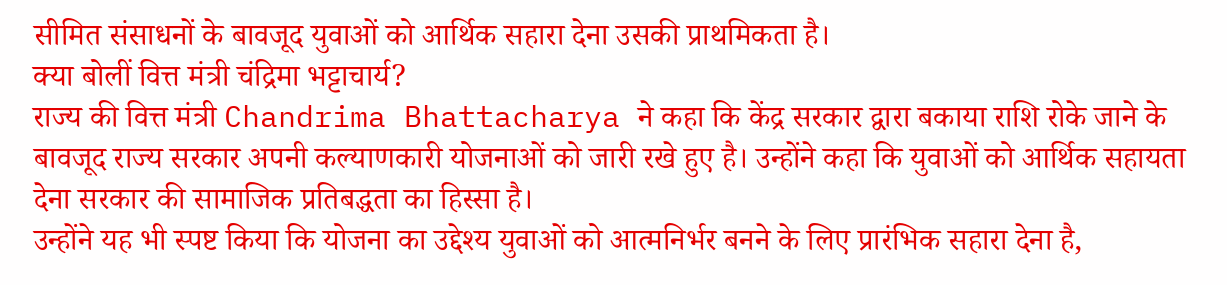सीमित संसाधनों के बावजूद युवाओं को आर्थिक सहारा देना उसकी प्राथमिकता है।
क्या बोलीं वित्त मंत्री चंद्रिमा भट्टाचार्य?
राज्य की वित्त मंत्री Chandrima Bhattacharya ने कहा कि केंद्र सरकार द्वारा बकाया राशि रोके जाने के बावजूद राज्य सरकार अपनी कल्याणकारी योजनाओं को जारी रखे हुए है। उन्होंने कहा कि युवाओं को आर्थिक सहायता देना सरकार की सामाजिक प्रतिबद्धता का हिस्सा है।
उन्होंने यह भी स्पष्ट किया कि योजना का उद्देश्य युवाओं को आत्मनिर्भर बनने के लिए प्रारंभिक सहारा देना है,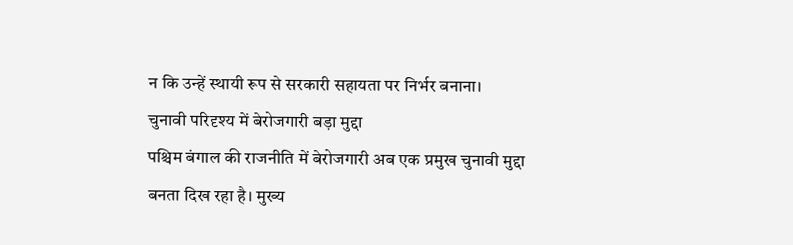न कि उन्हें स्थायी रूप से सरकारी सहायता पर निर्भर बनाना।
चुनावी परिदृश्य में बेरोजगारी बड़ा मुद्दा
पश्चिम बंगाल की राजनीति में बेरोजगारी अब एक प्रमुख चुनावी मुद्दा बनता दिख रहा है। मुख्य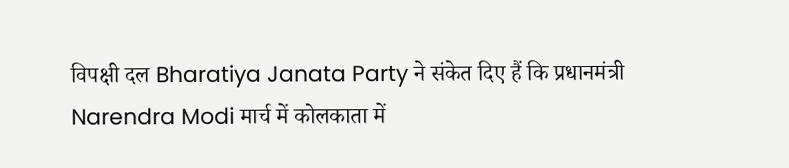विपक्षी दल Bharatiya Janata Party ने संकेत दिए हैं कि प्रधानमंत्री Narendra Modi मार्च में कोलकाता में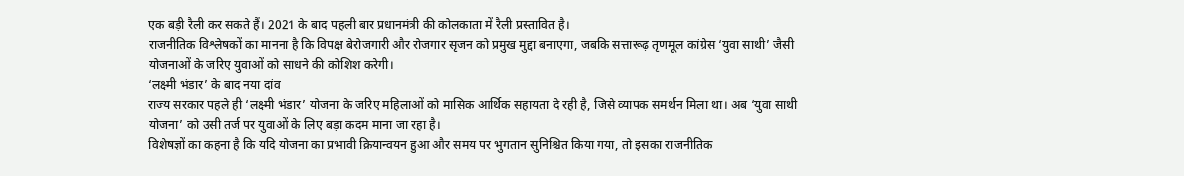एक बड़ी रैली कर सकते हैं। 2021 के बाद पहली बार प्रधानमंत्री की कोलकाता में रैली प्रस्तावित है।
राजनीतिक विश्लेषकों का मानना है कि विपक्ष बेरोजगारी और रोजगार सृजन को प्रमुख मुद्दा बनाएगा, जबकि सत्तारूढ़ तृणमूल कांग्रेस ‘युवा साथी’ जैसी योजनाओं के जरिए युवाओं को साधने की कोशिश करेगी।
‘लक्ष्मी भंडार’ के बाद नया दांव
राज्य सरकार पहले ही ‘लक्ष्मी भंडार’ योजना के जरिए महिलाओं को मासिक आर्थिक सहायता दे रही है, जिसे व्यापक समर्थन मिला था। अब ‘युवा साथी योजना’ को उसी तर्ज पर युवाओं के लिए बड़ा कदम माना जा रहा है।
विशेषज्ञों का कहना है कि यदि योजना का प्रभावी क्रियान्वयन हुआ और समय पर भुगतान सुनिश्चित किया गया, तो इसका राजनीतिक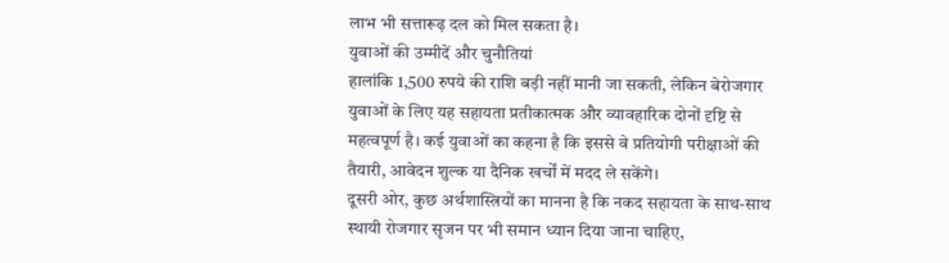लाभ भी सत्तारूढ़ दल को मिल सकता है।
युवाओं की उम्मीदें और चुनौतियां
हालांकि 1,500 रुपये की राशि बड़ी नहीं मानी जा सकती, लेकिन बेरोजगार युवाओं के लिए यह सहायता प्रतीकात्मक और व्यावहारिक दोनों दृष्टि से महत्वपूर्ण है। कई युवाओं का कहना है कि इससे वे प्रतियोगी परीक्षाओं की तैयारी, आवेदन शुल्क या दैनिक खर्चों में मदद ले सकेंगे।
दूसरी ओर, कुछ अर्थशास्त्रियों का मानना है कि नकद सहायता के साथ-साथ स्थायी रोजगार सृजन पर भी समान ध्यान दिया जाना चाहिए,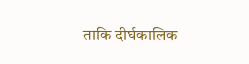ताकि दीर्घकालिक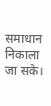समाधान निकाला जा सके।